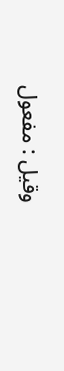وقيل : مفعول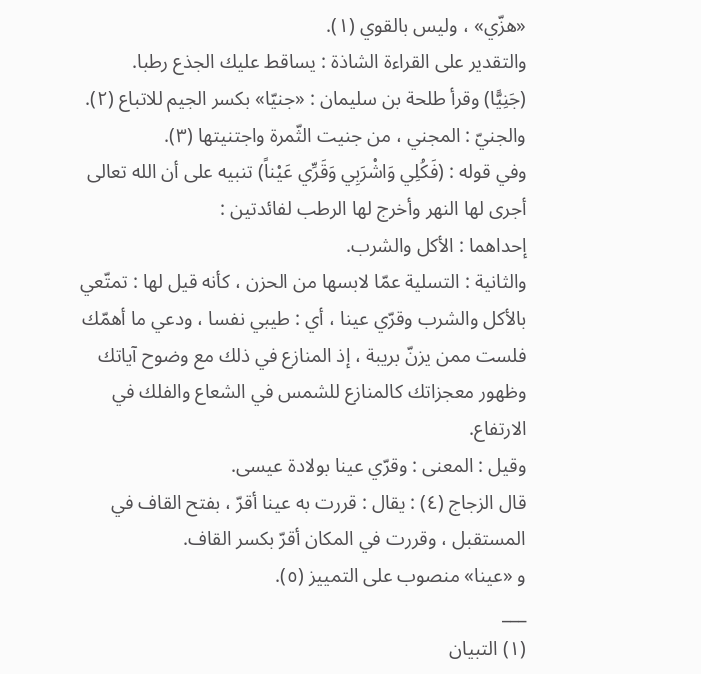«هزّي» ، وليس بالقوي (١).
والتقدير على القراءة الشاذة : يساقط عليك الجذع رطبا.
(جَنِيًّا) وقرأ طلحة بن سليمان : «جنيّا» بكسر الجيم للاتباع (٢).
والجنيّ : المجني ، من جنيت الثّمرة واجتنيتها (٣).
وفي قوله : (فَكُلِي وَاشْرَبِي وَقَرِّي عَيْناً) تنبيه على أن الله تعالى أجرى لها النهر وأخرج لها الرطب لفائدتين :
إحداهما : الأكل والشرب.
والثانية : التسلية عمّا لابسها من الحزن ، كأنه قيل لها : تمتّعي بالأكل والشرب وقرّي عينا ، أي : طيبي نفسا ، ودعي ما أهمّك فلست ممن يزنّ بريبة ، إذ المنازع في ذلك مع وضوح آياتك وظهور معجزاتك كالمنازع للشمس في الشعاع والفلك في الارتفاع.
وقيل : المعنى : وقرّي عينا بولادة عيسى.
قال الزجاج (٤) : يقال : قررت به عينا أقرّ ، بفتح القاف في المستقبل ، وقررت في المكان أقرّ بكسر القاف.
و «عينا» منصوب على التمييز (٥).
___
(١) التبيان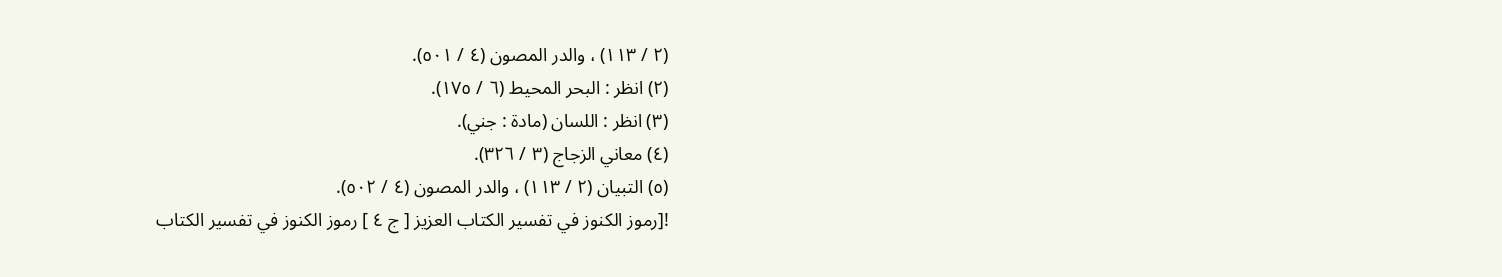(٢ / ١١٣) ، والدر المصون (٤ / ٥٠١).
(٢) انظر : البحر المحيط (٦ / ١٧٥).
(٣) انظر : اللسان (مادة : جني).
(٤) معاني الزجاج (٣ / ٣٢٦).
(٥) التبيان (٢ / ١١٣) ، والدر المصون (٤ / ٥٠٢).
![رموز الكنوز في تفسير الكتاب العزيز [ ج ٤ ] رموز الكنوز في تفسير الكتاب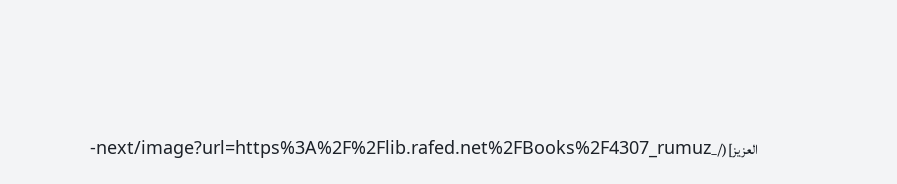العزيز](/_next/image?url=https%3A%2F%2Flib.rafed.net%2FBooks%2F4307_rumuz-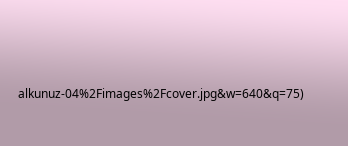alkunuz-04%2Fimages%2Fcover.jpg&w=640&q=75)